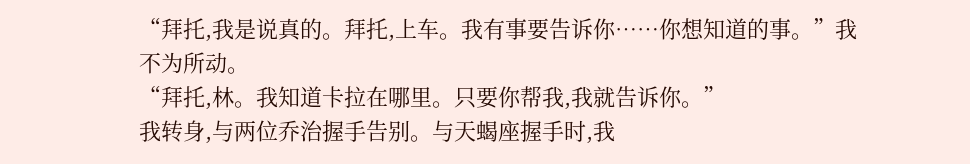“拜托,我是说真的。拜托,上车。我有事要告诉你……你想知道的事。”我不为所动。
“拜托,林。我知道卡拉在哪里。只要你帮我,我就告诉你。”
我转身,与两位乔治握手告别。与天蝎座握手时,我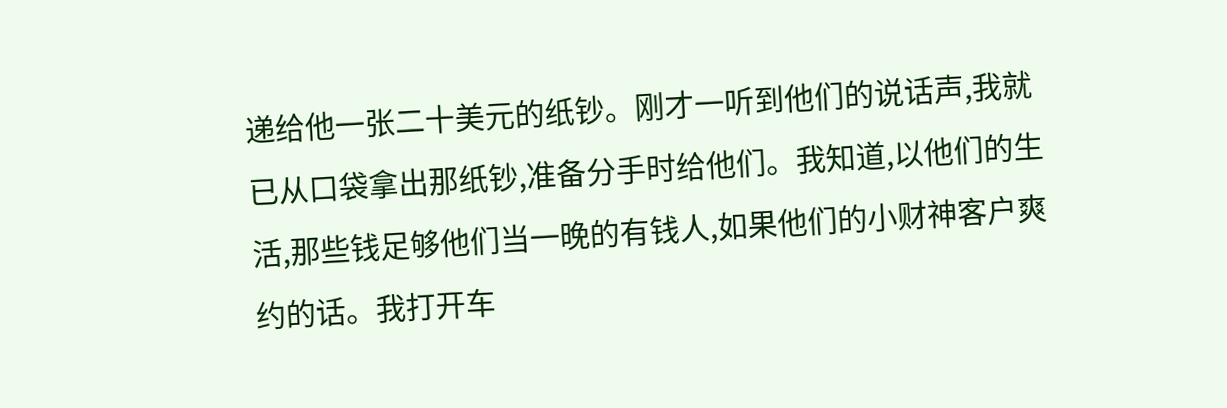递给他一张二十美元的纸钞。刚才一听到他们的说话声,我就已从口袋拿出那纸钞,准备分手时给他们。我知道,以他们的生活,那些钱足够他们当一晚的有钱人,如果他们的小财神客户爽约的话。我打开车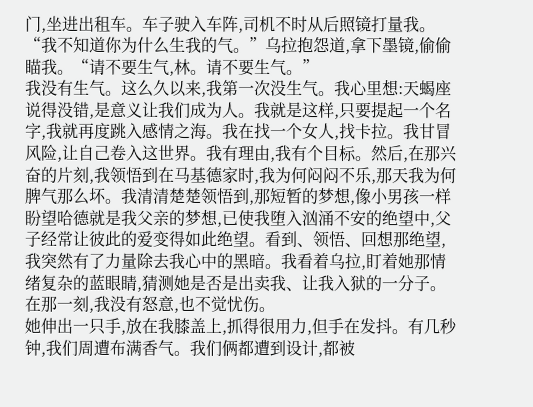门,坐进出租车。车子驶入车阵,司机不时从后照镜打量我。“我不知道你为什么生我的气。”乌拉抱怨道,拿下墨镜,偷偷瞄我。“请不要生气,林。请不要生气。”
我没有生气。这么久以来,我第一次没生气。我心里想:天蝎座说得没错,是意义让我们成为人。我就是这样,只要提起一个名字,我就再度跳入感情之海。我在找一个女人,找卡拉。我甘冒风险,让自己卷入这世界。我有理由,我有个目标。然后,在那兴奋的片刻,我领悟到在马基德家时,我为何闷闷不乐,那天我为何脾气那么坏。我清清楚楚领悟到,那短暂的梦想,像小男孩一样盼望哈德就是我父亲的梦想,已使我堕入汹涌不安的绝望中,父子经常让彼此的爱变得如此绝望。看到、领悟、回想那绝望,我突然有了力量除去我心中的黑暗。我看着乌拉,盯着她那情绪复杂的蓝眼睛,猜测她是否是出卖我、让我入狱的一分子。在那一刻,我没有怒意,也不觉忧伤。
她伸出一只手,放在我膝盖上,抓得很用力,但手在发抖。有几秒钟,我们周遭布满香气。我们俩都遭到设计,都被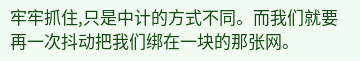牢牢抓住,只是中计的方式不同。而我们就要再一次抖动把我们绑在一块的那张网。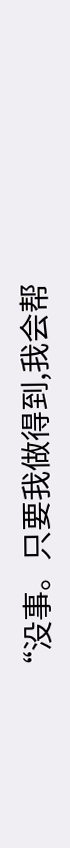“没事。只要我做得到,我会帮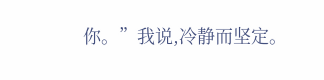你。”我说,冷静而坚定。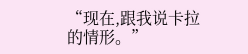“现在,跟我说卡拉的情形。”